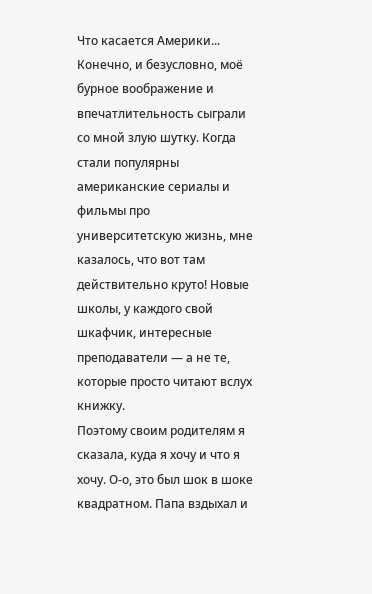Что касается Америки... Конечно, и безусловно, моё бурное воображение и впечатлительность сыграли со мной злую шутку. Когда стали популярны американские сериалы и фильмы про университетскую жизнь, мне казалось, что вот там действительно круто! Новые школы, у каждого свой шкафчик, интересные преподаватели — а не те, которые просто читают вслух книжку.
Поэтому своим родителям я сказала, куда я хочу и что я хочу. О-о, это был шок в шоке квадратном. Папа вздыхал и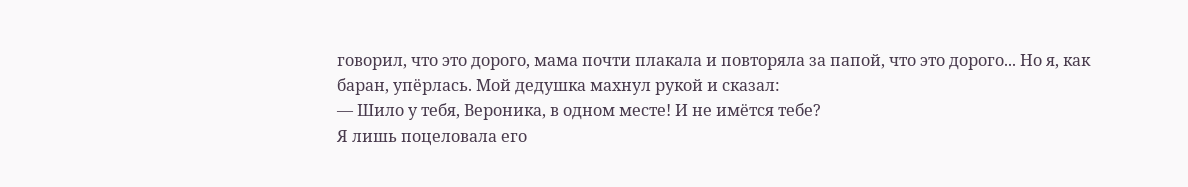говорил, что это дорого, мама почти плакала и повторяла за папой, что это дорого... Но я, как баран, упёрлась. Мой дедушка махнул рукой и сказал:
— Шило у тебя, Вероника, в одном месте! И не имётся тебе?
Я лишь поцеловала его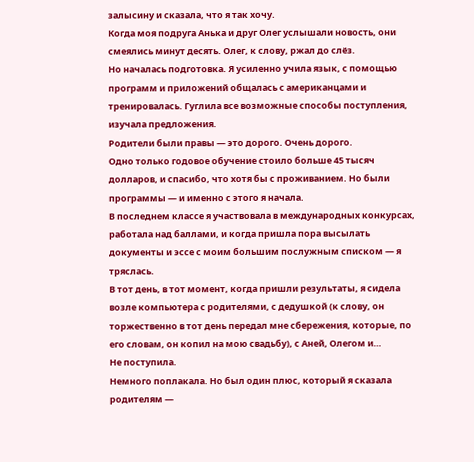залысину и сказала, что я так хочу.
Когда моя подруга Анька и друг Олег услышали новость, они смеялись минут десять. Олег, к слову, ржал до слёз.
Но началась подготовка. Я усиленно учила язык, с помощью программ и приложений общалась с американцами и тренировалась. Гуглила все возможные способы поступления, изучала предложения.
Родители были правы — это дорого. Очень дорого.
Одно только годовое обучение стоило больше 45 тысяч долларов, и спасибо, что хотя бы с проживанием. Но были программы — и именно с этого я начала.
В последнем классе я участвовала в международных конкурсах, работала над баллами, и когда пришла пора высылать документы и эссе с моим большим послужным списком — я тряслась.
В тот день, в тот момент, когда пришли результаты, я сидела возле компьютера с родителями, с дедушкой (к слову, он торжественно в тот день передал мне сбережения, которые, по его словам, он копил на мою свадьбу), с Аней, Олегом и…
Не поступила.
Немного поплакала. Но был один плюс, который я сказала родителям —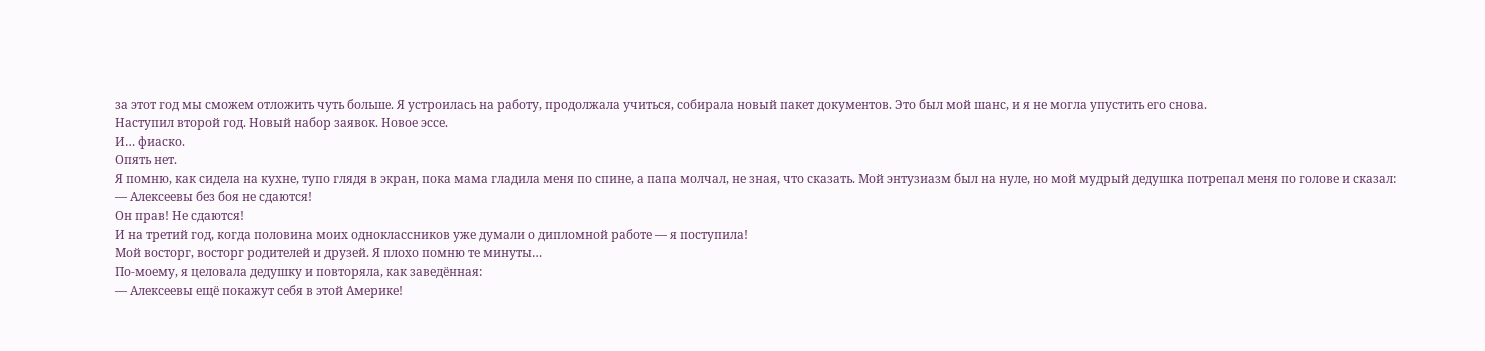за этот год мы сможем отложить чуть больше. Я устроилась на работу, продолжала учиться, собирала новый пакет документов. Это был мой шанс, и я не могла упустить его снова.
Наступил второй год. Новый набор заявок. Новое эссе.
И… фиаско.
Опять нет.
Я помню, как сидела на кухне, тупо глядя в экран, пока мама гладила меня по спине, а папа молчал, не зная, что сказать. Мой энтузиазм был на нуле, но мой мудрый дедушка потрепал меня по голове и сказал:
— Алексеевы без боя не сдаются!
Он прав! Не сдаются!
И на третий год, когда половина моих одноклассников уже думали о дипломной работе — я поступила!
Мой восторг, восторг родителей и друзей. Я плохо помню те минуты…
По-моему, я целовала дедушку и повторяла, как заведённая:
— Алексеевы ещё покажут себя в этой Америке!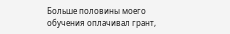Больше половины моего обучения оплачивал грант,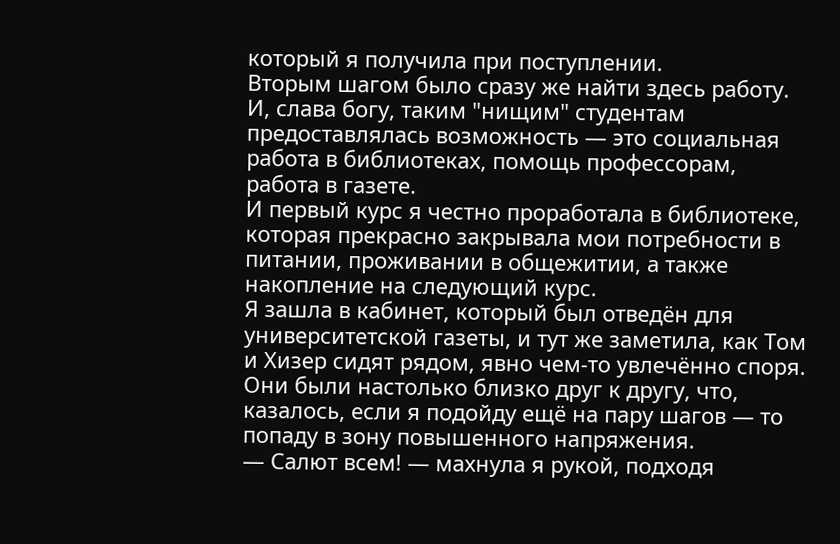который я получила при поступлении.
Вторым шагом было сразу же найти здесь работу. И, слава богу, таким "нищим" студентам предоставлялась возможность — это социальная работа в библиотеках, помощь профессорам, работа в газете.
И первый курс я честно проработала в библиотеке, которая прекрасно закрывала мои потребности в питании, проживании в общежитии, а также накопление на следующий курс.
Я зашла в кабинет, который был отведён для университетской газеты, и тут же заметила, как Том и Хизер сидят рядом, явно чем-то увлечённо споря. Они были настолько близко друг к другу, что, казалось, если я подойду ещё на пару шагов — то попаду в зону повышенного напряжения.
— Салют всем! — махнула я рукой, подходя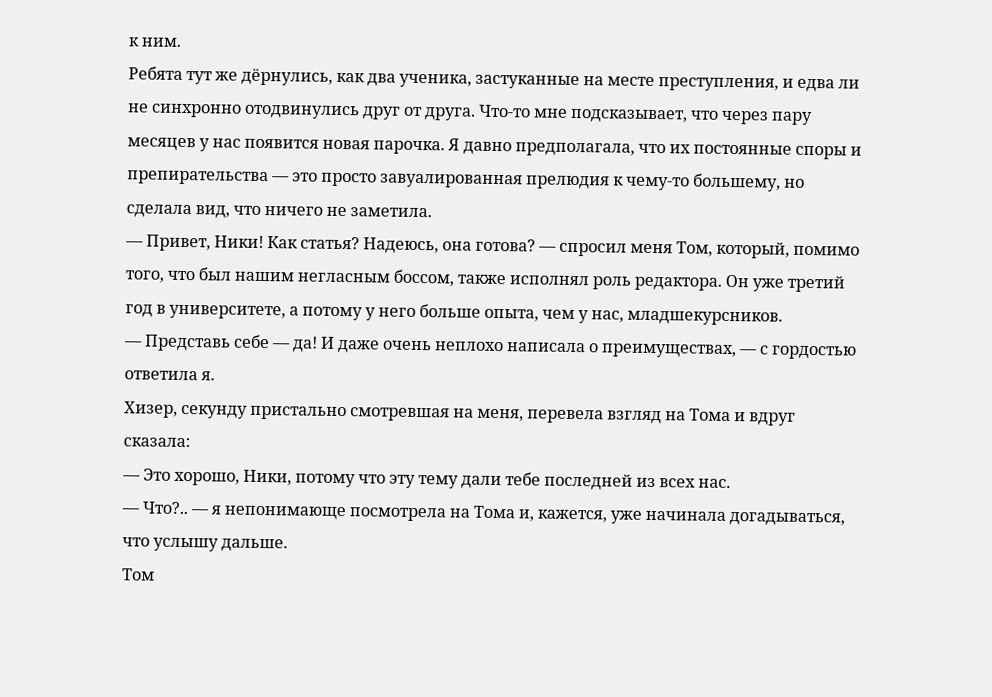к ним.
Ребята тут же дёрнулись, как два ученика, застуканные на месте преступления, и едва ли не синхронно отодвинулись друг от друга. Что-то мне подсказывает, что через пару месяцев у нас появится новая парочка. Я давно предполагала, что их постоянные споры и препирательства — это просто завуалированная прелюдия к чему-то большему, но сделала вид, что ничего не заметила.
— Привет, Ники! Как статья? Надеюсь, она готова? — спросил меня Том, который, помимо того, что был нашим негласным боссом, также исполнял роль редактора. Он уже третий год в университете, а потому у него больше опыта, чем у нас, младшекурсников.
— Представь себе — да! И даже очень неплохо написала о преимуществах, — с гордостью ответила я.
Хизер, секунду пристально смотревшая на меня, перевела взгляд на Тома и вдруг сказала:
— Это хорошо, Ники, потому что эту тему дали тебе последней из всех нас.
— Что?.. — я непонимающе посмотрела на Тома и, кажется, уже начинала догадываться, что услышу дальше.
Том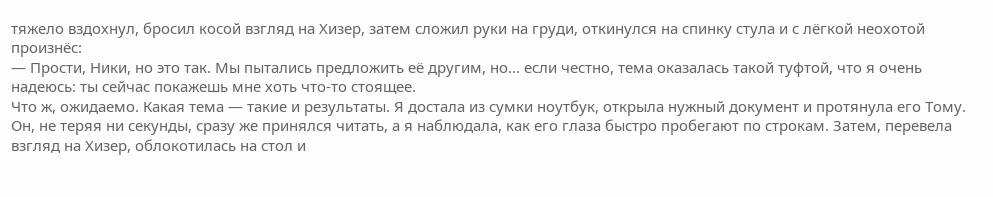тяжело вздохнул, бросил косой взгляд на Хизер, затем сложил руки на груди, откинулся на спинку стула и с лёгкой неохотой произнёс:
— Прости, Ники, но это так. Мы пытались предложить её другим, но… если честно, тема оказалась такой туфтой, что я очень надеюсь: ты сейчас покажешь мне хоть что-то стоящее.
Что ж, ожидаемо. Какая тема — такие и результаты. Я достала из сумки ноутбук, открыла нужный документ и протянула его Тому. Он, не теряя ни секунды, сразу же принялся читать, а я наблюдала, как его глаза быстро пробегают по строкам. Затем, перевела взгляд на Хизер, облокотилась на стол и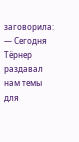заговорила:
— Сегодня Тёрнер раздавал нам темы для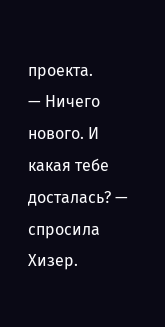проекта.
— Ничего нового. И какая тебе досталась? — спросила Хизер.